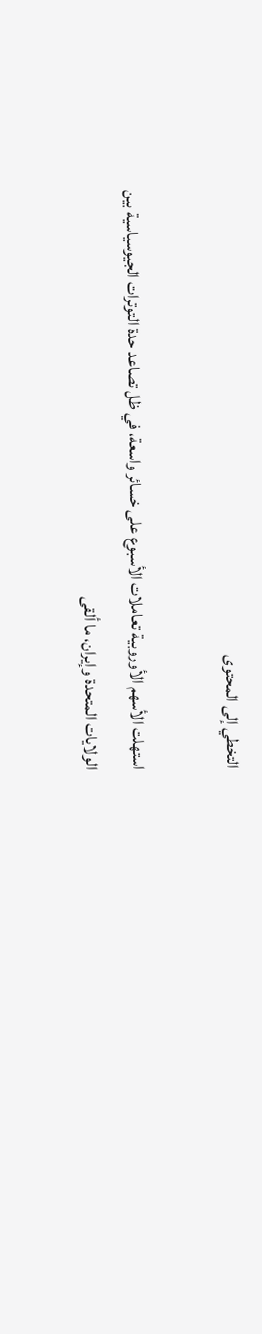التخطي إلى المحتوى

استهلت الأسهم الأوروبية تعاملات الأسبوع على خسائر واسعة، في ظل تصاعد حدة التوترات الجيوسياسية بين الولايات المتحدة وإيران، ما ألقى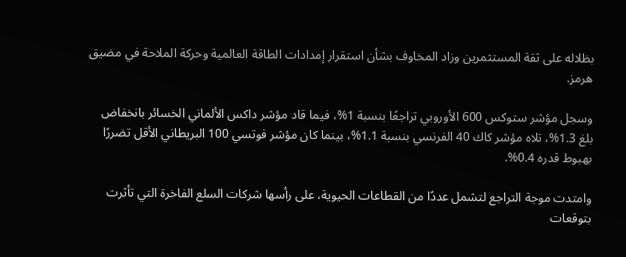بظلاله على ثقة المستثمرين وزاد المخاوف بشأن استقرار إمدادات الطاقة العالمية وحركة الملاحة في مضيق هرمز.

وسجل مؤشر ستوكس 600 الأوروبي تراجعًا بنسبة 1%، فيما قاد مؤشر داكس الألماني الخسائر بانخفاض بلغ 1.3%، تلاه مؤشر كاك 40 الفرنسي بنسبة 1.1%، بينما كان مؤشر فوتسي 100 البريطاني الأقل تضررًا بهبوط قدره 0.4%.

وامتدت موجة التراجع لتشمل عددًا من القطاعات الحيوية، على رأسها شركات السلع الفاخرة التي تأثرت بتوقعات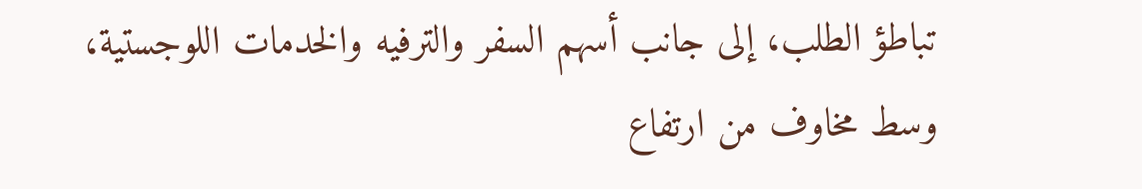تباطؤ الطلب، إلى جانب أسهم السفر والترفيه والخدمات اللوجستية، وسط مخاوف من ارتفاع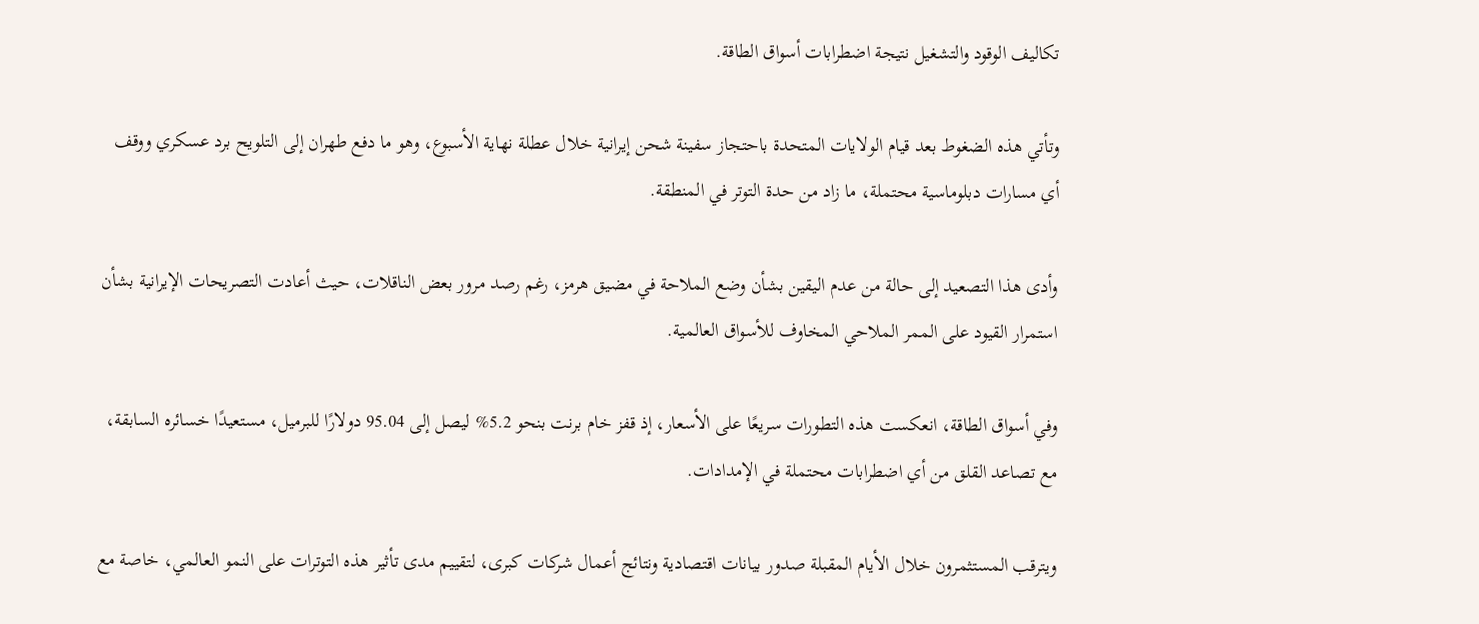تكاليف الوقود والتشغيل نتيجة اضطرابات أسواق الطاقة.

وتأتي هذه الضغوط بعد قيام الولايات المتحدة باحتجاز سفينة شحن إيرانية خلال عطلة نهاية الأسبوع، وهو ما دفع طهران إلى التلويح برد عسكري ووقف أي مسارات دبلوماسية محتملة، ما زاد من حدة التوتر في المنطقة.

وأدى هذا التصعيد إلى حالة من عدم اليقين بشأن وضع الملاحة في مضيق هرمز، رغم رصد مرور بعض الناقلات، حيث أعادت التصريحات الإيرانية بشأن استمرار القيود على الممر الملاحي المخاوف للأسواق العالمية.

وفي أسواق الطاقة، انعكست هذه التطورات سريعًا على الأسعار، إذ قفز خام برنت بنحو 5.2% ليصل إلى 95.04 دولارًا للبرميل، مستعيدًا خسائره السابقة، مع تصاعد القلق من أي اضطرابات محتملة في الإمدادات.

ويترقب المستثمرون خلال الأيام المقبلة صدور بيانات اقتصادية ونتائج أعمال شركات كبرى، لتقييم مدى تأثير هذه التوترات على النمو العالمي، خاصة مع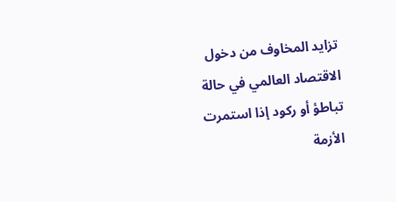تزايد المخاوف من دخول الاقتصاد العالمي في حالة تباطؤ أو ركود إذا استمرت الأزمة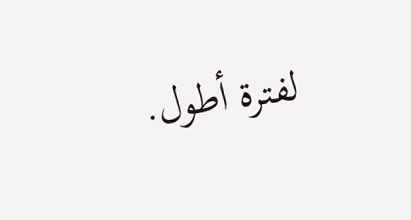لفترة أطول.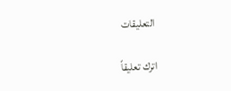التعليقات

اترك تعليقاً